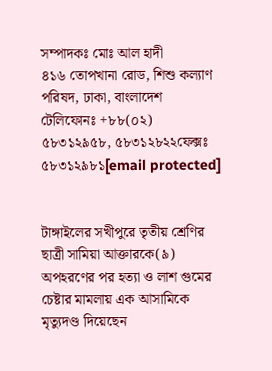সম্পাদকঃ মোঃ আল হাদী
৪১৬ তোপখানা রোড, শিশু কল্যাণ পরিষদ, ঢাকা, বাংলাদেশ
টেলিফোনঃ +৮৮(০২) ৫৮৩১২৯৫৮, ৫৮৩১২৮২২ফেক্সঃ ৫৮৩১২৯৮১[email protected]


টাঙ্গাইলের সখীপুরে তৃতীয় শ্রেণির ছাত্রী সামিয়া আক্তারকে(৯) অপহরণের পর হত্যা ও লাশ গুমের চেষ্টার মামলায় এক আসামিকে মৃত্যুদণ্ড দিয়েছেন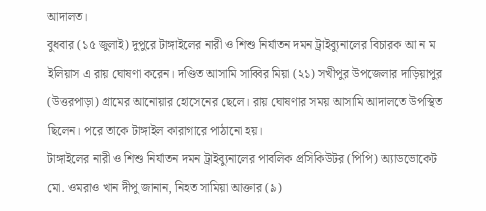আদালত।
বুধবার (১৫ জুলাই) দুপুরে টাঙ্গাইলের নারী ও শিশু নির্যাতন দমন ট্রাইব্যুনালের বিচারক আ ন ম ইলিয়াস এ রায় ঘোষণা করেন। দণ্ডিত আসামি সাব্বির মিয়া (২১) সখীপুর উপজেলার দাড়িয়াপুর (উত্তরপাড়া) গ্রামের আনোয়ার হোসেনের ছেলে। রায় ঘোষণার সময় আসামি আদালতে উপস্থিত ছিলেন। পরে তাকে টাঙ্গাইল কারাগারে পাঠানো হয়।
টাঙ্গাইলের নারী ও শিশু নির্যাতন দমন ট্রাইব্যুনালের পাবলিক প্রসিকিউটর (পিপি) অ্যাডভোকেট মো. ওমরাও খান দীপু জানান, নিহত সামিয়া আক্তার (৯)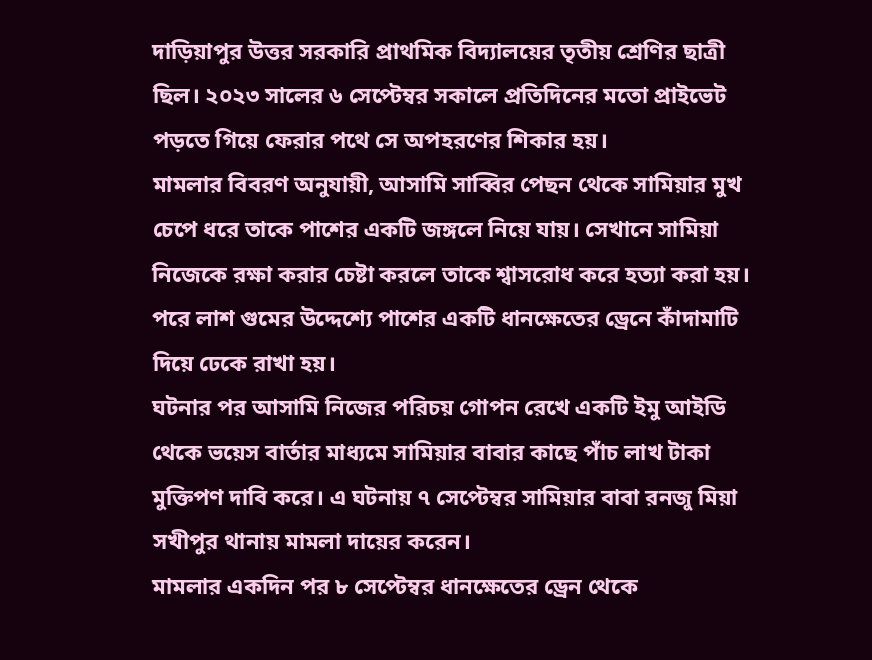দাড়িয়াপুর উত্তর সরকারি প্রাথমিক বিদ্যালয়ের তৃতীয় শ্রেণির ছাত্রী ছিল। ২০২৩ সালের ৬ সেপ্টেম্বর সকালে প্রতিদিনের মতো প্রাইভেট পড়তে গিয়ে ফেরার পথে সে অপহরণের শিকার হয়।
মামলার বিবরণ অনুযায়ী, আসামি সাব্বির পেছন থেকে সামিয়ার মুখ চেপে ধরে তাকে পাশের একটি জঙ্গলে নিয়ে যায়। সেখানে সামিয়া নিজেকে রক্ষা করার চেষ্টা করলে তাকে শ্বাসরোধ করে হত্যা করা হয়। পরে লাশ গুমের উদ্দেশ্যে পাশের একটি ধানক্ষেতের ড্রেনে কাঁদামাটি দিয়ে ঢেকে রাখা হয়।
ঘটনার পর আসামি নিজের পরিচয় গোপন রেখে একটি ইমু আইডি থেকে ভয়েস বার্তার মাধ্যমে সামিয়ার বাবার কাছে পাঁচ লাখ টাকা মুক্তিপণ দাবি করে। এ ঘটনায় ৭ সেপ্টেম্বর সামিয়ার বাবা রনজু মিয়া সখীপুর থানায় মামলা দায়ের করেন।
মামলার একদিন পর ৮ সেপ্টেম্বর ধানক্ষেতের ড্রেন থেকে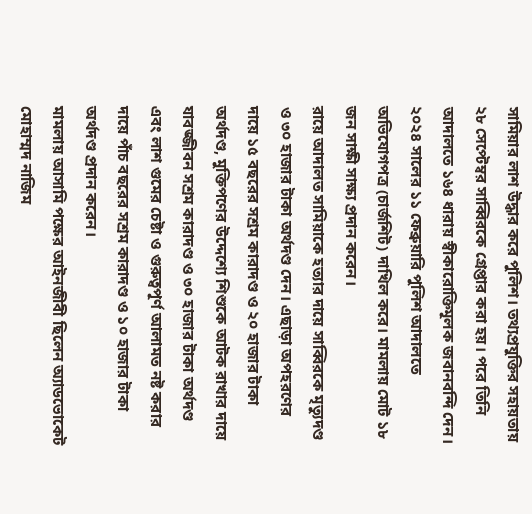সামিয়ার লাশ উদ্ধার করে পুলিশ। তথ্যপ্রযুক্তির সহায়তায় ২৮ সেপ্টেম্বর সাব্বিরকে গ্রেপ্তার করা হয়। পরে তিনি আদালতে ১৬৪ ধারায় স্বীকারোক্তিমূলক জবানবন্দি দেন। ২০২৪ সালের ১১ ফেব্রুয়ারি পুলিশ আদালতে অভিযোগপত্র (চার্জশিট) দাখিল করে। মামলায় মোট ১৮ জন সাক্ষী সাক্ষ্য প্রদান করেন।
রায়ে আদালত সামিয়াকে হত্যার দায়ে সাব্বিরকে মৃত্যুদণ্ড ও ৩০ হাজার টাকা অর্থদণ্ড দেন। এছাড়া অপহরণের দায়ে ১৫ বছরের সশ্রম কারাদণ্ড ও ২০ হাজার টাকা অর্থদণ্ড, মুক্তিপণের উদ্দেশ্যে শিশুকে আটক রাখার দায়ে যাবজ্জীবন সশ্রম কারাদণ্ড ও ৩০ হাজার টাকা অর্থদণ্ড এবং লাশ গুমের চেষ্টা ও গুরুত্বপূর্ণ আলামত নষ্ট করার দায়ে পাঁচ বছরের সশ্রম কারাদণ্ড ও ১০ হাজার টাকা অর্থদণ্ড প্রদান করেন।
মামলায় আসামি পক্ষের আইনজীবী ছিলেন অ্যাডভোকেট মোহাম্মদ নাজিম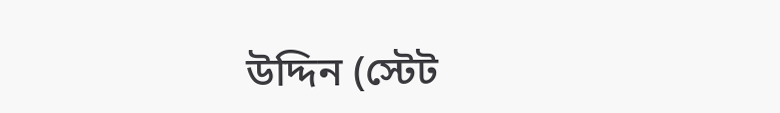উদ্দিন (স্টেট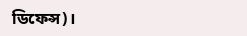ডিফেন্স)।